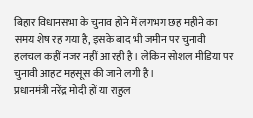बिहार विधानसभा के चुनाव होने में लगभग छह महीने का समय शेष रह गया है, इसके बाद भी जमीन पर चुनावी हलचल कहीं नजर नहीं आ रही है। लेकिन सोशल मीडिया पर चुनावी आहट महसूस की जाने लगी है।
प्रधानमंत्री नरेंद्र मोदी हों या राहुल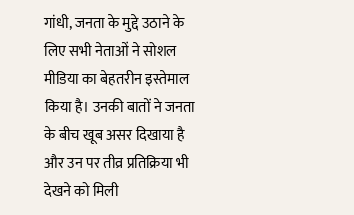गांधी, जनता के मुद्दे उठाने के लिए सभी नेताओं ने सोशल मीडिया का बेहतरीन इस्तेमाल किया है। उनकी बातों ने जनता के बीच खूब असर दिखाया है और उन पर तीव्र प्रतिक्रिया भी देखने को मिली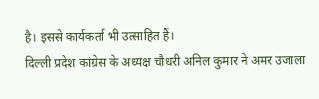है। इससे कार्यकर्ता भी उत्साहित हैं।
दिल्ली प्रदेश कांग्रेस के अध्यक्ष चौधरी अनिल कुमार ने अमर उजाला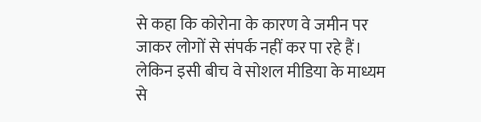से कहा कि कोरोना के कारण वे जमीन पर जाकर लोगों से संपर्क नहीं कर पा रहे हैं। लेकिन इसी बीच वे सोशल मीडिया के माध्यम से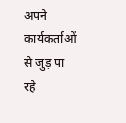अपने कार्यकर्ताओं से जुड़ पा रहे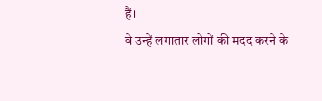हैं।
वे उन्हें लगातार लोगों की मदद करने के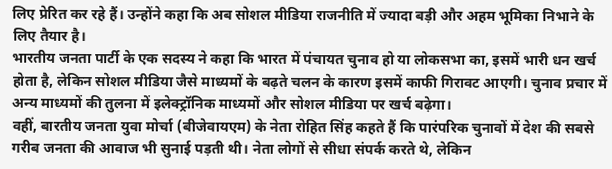लिए प्रेरित कर रहे हैं। उन्होंने कहा कि अब सोशल मीडिया राजनीति में ज्यादा बड़ी और अहम भूमिका निभाने के लिए तैयार है।
भारतीय जनता पार्टी के एक सदस्य ने कहा कि भारत में पंचायत चुनाव हो या लोकसभा का, इसमें भारी धन खर्च होता है, लेकिन सोशल मीडिया जैसे माध्यमों के बढ़ते चलन के कारण इसमें काफी गिरावट आएगी। चुनाव प्रचार में अन्य माध्यमों की तुलना में इलेक्ट्रॉनिक माध्यमों और सोशल मीडिया पर खर्च बढ़ेगा।
वहीं, बारतीय जनता युवा मोर्चा (बीजेवायएम) के नेता रोहित सिंह कहते हैं कि पारंपरिक चुनावों में देश की सबसे गरीब जनता की आवाज भी सुनाई पड़ती थी। नेता लोगों से सीधा संपर्क करते थे, लेकिन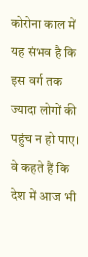कोरोना काल में यह संभव है कि इस वर्ग तक ज्यादा लोगों की पहुंच न हो पाए।
वे कहते हैं कि देश में आज भी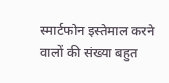स्मार्टफोन इस्तेमाल करने वालों की संख्या बहुत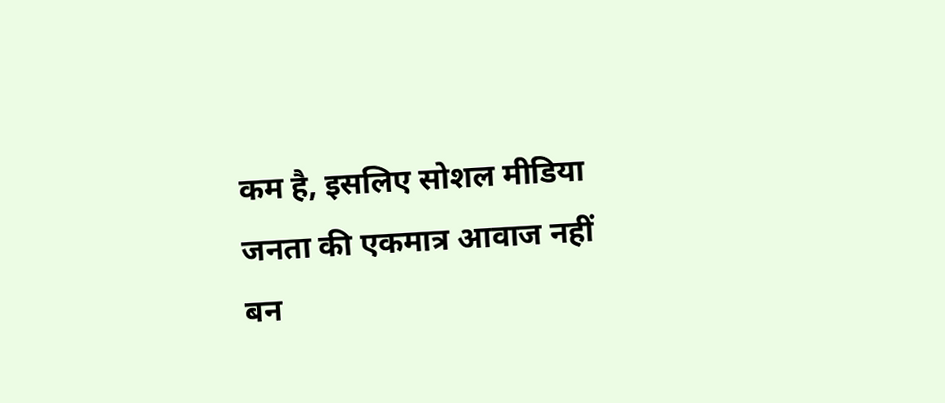कम है, इसलिए सोशल मीडिया जनता की एकमात्र आवाज नहीं बन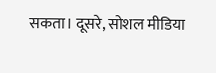सकता। दूसरे, सोशल मीडिया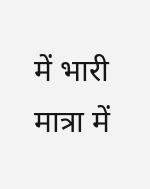में भारी मात्रा में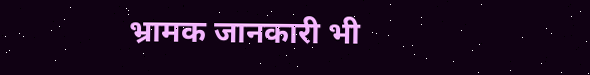भ्रामक जानकारी भी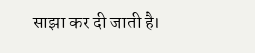साझा कर दी जाती है।